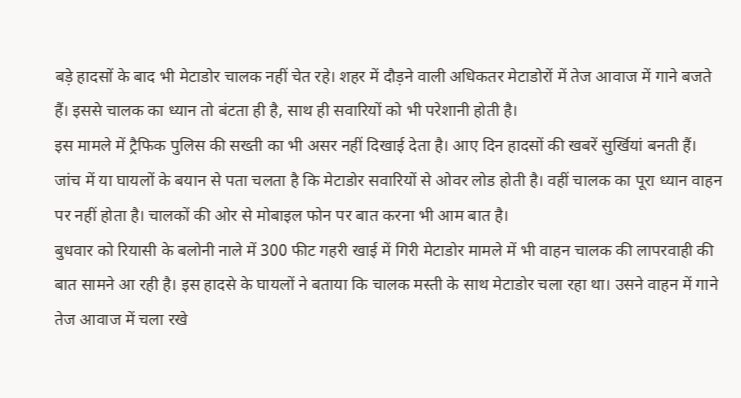बड़े हादसों के बाद भी मेटाडोर चालक नहीं चेत रहे। शहर में दौड़ने वाली अधिकतर मेटाडोरों में तेज आवाज में गाने बजते हैं। इससे चालक का ध्यान तो बंटता ही है, साथ ही सवारियों को भी परेशानी होती है।
इस मामले में ट्रैफिक पुलिस की सख्ती का भी असर नहीं दिखाई देता है। आए दिन हादसों की खबरें सुर्खियां बनती हैं। जांच में या घायलों के बयान से पता चलता है कि मेटाडोर सवारियों से ओवर लोड होती है। वहीं चालक का पूरा ध्यान वाहन पर नहीं होता है। चालकों की ओर से मोबाइल फोन पर बात करना भी आम बात है।
बुधवार को रियासी के बलोनी नाले में 300 फीट गहरी खाई में गिरी मेटाडोर मामले में भी वाहन चालक की लापरवाही की बात सामने आ रही है। इस हादसे के घायलों ने बताया कि चालक मस्ती के साथ मेटाडोर चला रहा था। उसने वाहन में गाने तेज आवाज में चला रखे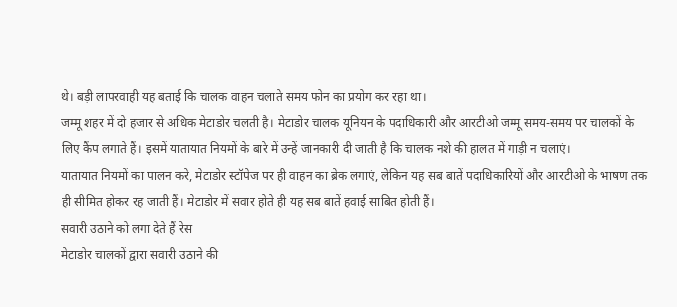थे। बड़ी लापरवाही यह बताई कि चालक वाहन चलाते समय फोन का प्रयोग कर रहा था।
जम्मू शहर में दो हजार से अधिक मेटाडोर चलती है। मेटाडोर चालक यूनियन के पदाधिकारी और आरटीओ जम्मू समय-समय पर चालकों के लिए कैंप लगाते हैं। इसमें यातायात नियमों के बारे में उन्हें जानकारी दी जाती है कि चालक नशे की हालत में गाड़ी न चलाएं।
यातायात नियमों का पालन करे, मेटाडोर स्टॉपेज पर ही वाहन का ब्रेक लगाएं, लेकिन यह सब बातें पदाधिकारियों और आरटीओ के भाषण तक ही सीमित होकर रह जाती हैं। मेटाडोर में सवार होते ही यह सब बातें हवाई साबित होती हैं।
सवारी उठाने को लगा देते हैं रेस
मेटाडोर चालकों द्वारा सवारी उठाने की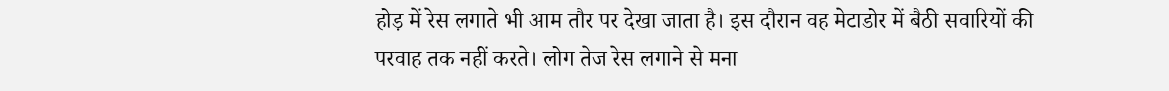होड़ में रेस लगाते भी आम तौर पर देखा जाता है। इस दौरान वह मेटाडोर में बैठी सवारियों की परवाह तक नहीं करते। लोग तेज रेस लगाने से मना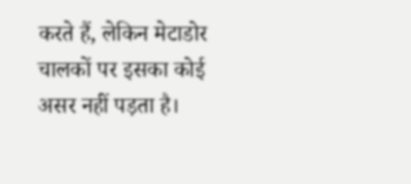करते हैं, लेकिन मेटाडोर चालकों पर इसका कोई असर नहीं पड़ता है।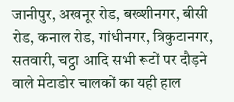जानीपुर, अखनूर रोड, बख्शीनगर, बीसी रोड, कनाल रोड, गांधीनगर, त्रिकुटानगर, सतवारी, चट्ठा आदि सभी रूटों पर दौड़ने वाले मेटाडोर चालकों का यही हाल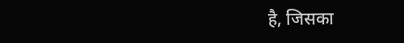है, जिसका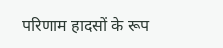परिणाम हादसों के रूप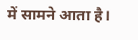में सामने आता है।